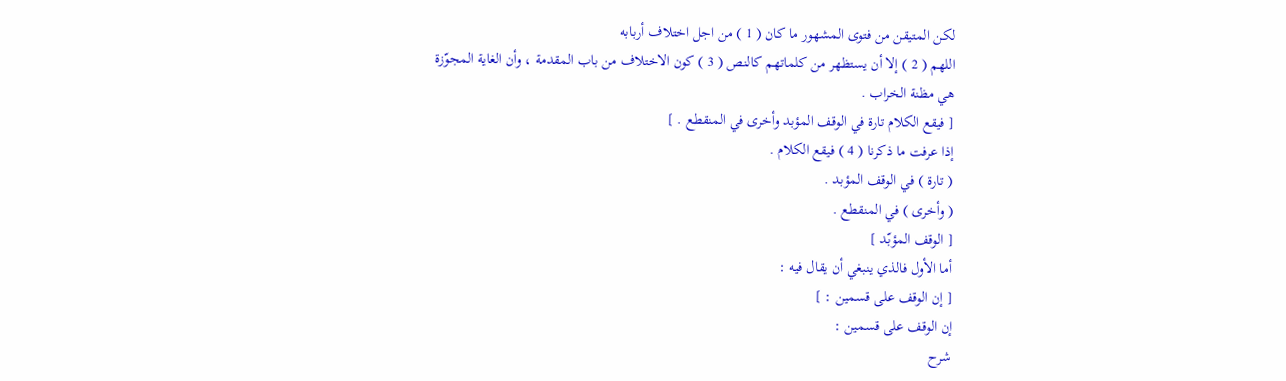لكن المتيقن من فتوى المشهور ما كان ( 1 ) من اجل اختلاف أربابه
اللهم ( 2 ) إلا أن يستظهر من كلماتهم كالنص ( 3 ) كون الاختلاف من باب المقدمة ، وأن الغاية المجوّزة هي مظنة الخراب .
[ فيقع الكلام تارة في الوقف المؤبد وأخرى في المنقطع . ]
إذا عرفت ما ذكرنا ( 4 ) فيقع الكلام .
( تارة ) في الوقف المؤبد .
( وأخرى ) في المنقطع .
[ الوقف المؤبّد ]
أما الأول فالذي ينبغي أن يقال فيه :
[ إن الوقف على قسمين : ]
إن الوقف على قسمين :
شرح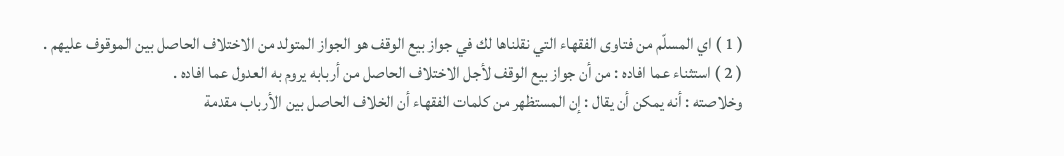( 1 ) اي المسلّم من فتاوى الفقهاء التي نقلناها لك في جواز بيع الوقف هو الجواز المتولد من الاختلاف الحاصل بين الموقوف عليهم .
( 2 ) استثناء عما افاده : من أن جواز بيع الوقف لأجل الاختلاف الحاصل من أربابه يروم به العدول عما افاده .
وخلاصته : أنه يمكن أن يقال : إن المستظهر من كلمات الفقهاء أن الخلاف الحاصل بين الأرباب مقدمة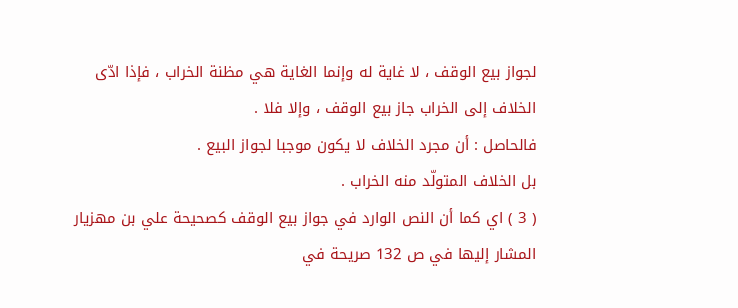لجواز بيع الوقف ، لا غاية له وإنما الغاية هي مظنة الخراب ، فإذا ادّى الخلاف إلى الخراب جاز بيع الوقف ، وإلا فلا .
فالحاصل : أن مجرد الخلاف لا يكون موجبا لجواز البيع .
بل الخلاف المتولّد منه الخراب .
( 3 ) اي كما أن النص الوارد في جواز بيع الوقف كصحيحة علي بن مهزيار المشار إليها في ص 132 صريحة في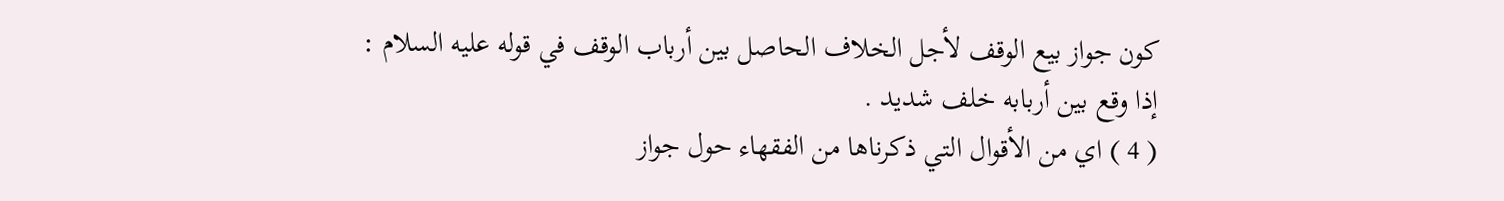كون جواز بيع الوقف لأجل الخلاف الحاصل بين أرباب الوقف في قوله عليه السلام :
إذا وقع بين أربابه خلف شديد .
( 4 ) اي من الأقوال التي ذكرناها من الفقهاء حول جواز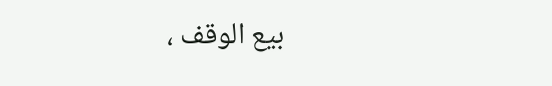بيع الوقف ،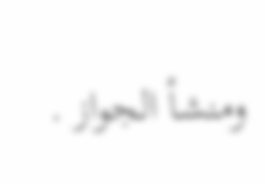ومنشأ الجواز .